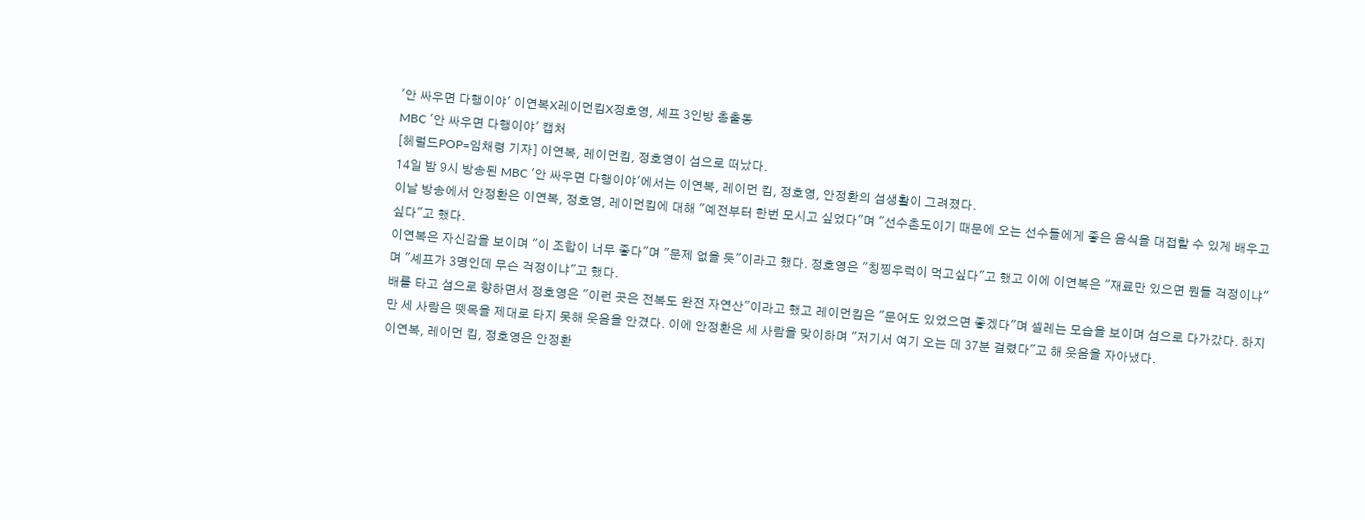'안 싸우면 다행이야' 이연복X레이먼킴X정호영, 셰프 3인방 총출동
MBC '안 싸우면 다행이야' 캡처
[헤럴드POP=임채령 기자] 이연복, 레이먼킴, 정호영이 섬으로 떠났다.
14일 밤 9시 방송된 MBC '안 싸우면 다행이야'에서는 이연복, 레이먼 킴, 정호영, 안정환의 섬생활이 그려졌다.
이날 방송에서 안정환은 이연복, 정호영, 레이먼킴에 대해 "예전부터 한번 모시고 싶었다"며 "선수촌도이기 때문에 오는 선수들에게 좋은 음식을 대접할 수 있게 배우고 싶다"고 했다.
이연복은 자신감을 보이며 "이 조합이 너무 좋다"며 "문제 없을 듯"이라고 했다. 정호영은 "칭찡우럭이 먹고싶다"고 했고 이에 이연복은 "재료만 있으면 뭔들 걱정이냐"며 "셰프가 3명인데 무슨 걱정이냐"고 했다.
배를 타고 섬으로 향하면서 정호영은 "이런 곳은 전복도 완전 자연산"이라고 했고 레이먼킴은 "문어도 있었으면 좋겠다"며 셀레는 모습을 보이며 섬으로 다가갔다. 하지만 세 사람은 뗏목을 제대로 타지 못해 웃음을 안겼다. 이에 안정환은 세 사람을 맞이하며 "저기서 여기 오는 데 37분 걸렸다"고 해 웃음을 자아냈다.
이연복, 레이먼 킴, 정호영은 안정환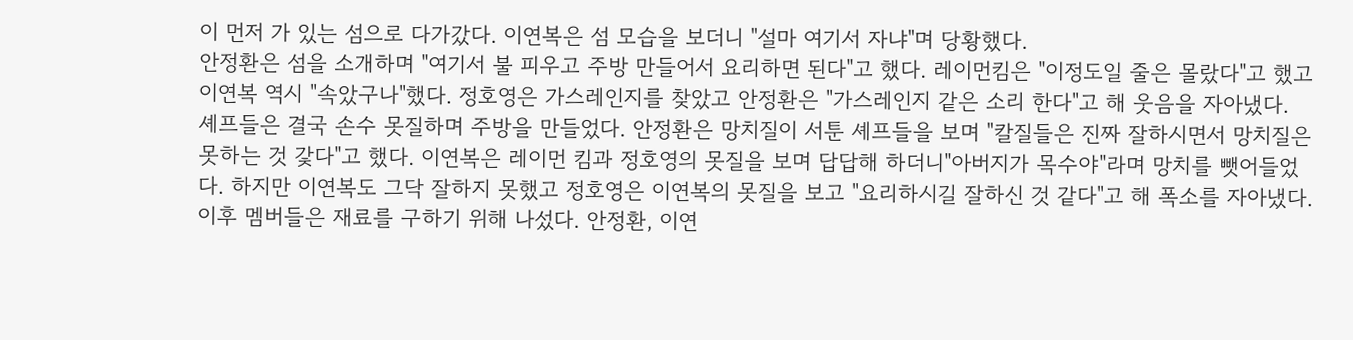이 먼저 가 있는 섬으로 다가갔다. 이연복은 섬 모습을 보더니 "설마 여기서 자냐"며 당황했다.
안정환은 섬을 소개하며 "여기서 불 피우고 주방 만들어서 요리하면 된다"고 했다. 레이먼킴은 "이정도일 줄은 몰랐다"고 했고 이연복 역시 "속았구나"했다. 정호영은 가스레인지를 찾았고 안정환은 "가스레인지 같은 소리 한다"고 해 웃음을 자아냈다.
셰프들은 결국 손수 못질하며 주방을 만들었다. 안정환은 망치질이 서툰 셰프들을 보며 "칼질들은 진짜 잘하시면서 망치질은 못하는 것 갗다"고 했다. 이연복은 레이먼 킴과 정호영의 못질을 보며 답답해 하더니"아버지가 목수야"라며 망치를 뺏어들었다. 하지만 이연복도 그닥 잘하지 못했고 정호영은 이연복의 못질을 보고 "요리하시길 잘하신 것 같다"고 해 폭소를 자아냈다.
이후 멤버들은 재료를 구하기 위해 나섰다. 안정환, 이연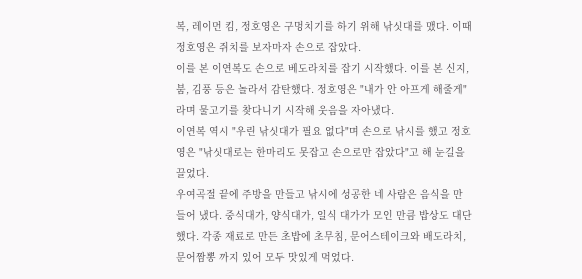복, 레이먼 킴, 정호영은 구멍치기를 하기 위해 낚싯대를 맸다. 이때 정호영은 쥐치를 보자마자 손으로 잡았다.
이를 본 이연복도 손으로 베도라치를 잡기 시작했다. 이를 본 신지, 붐, 김풍 등은 놀라서 감탄했다. 정호영은 "내가 안 아프게 해줄게"라며 물고기를 찾다니기 시작해 웃음을 자아냈다.
이연복 역시 "우린 낚싯대가 필요 없다"며 손으로 낚시를 했고 정호영은 "낚싯대로는 한마리도 못잡고 손으로만 잡았다"고 해 눈길을 끌었다.
우여곡절 끝에 주방을 만들고 낚시에 성공한 네 사람은 음식을 만들어 냈다. 중식대가, 양식대가, 일식 대가가 모인 만큼 밥상도 대단했다. 각종 재료로 만든 초밥에 초무침, 문어스테이크와 배도라치, 문어짬뽕 까지 있어 모두 맛있게 먹었다.